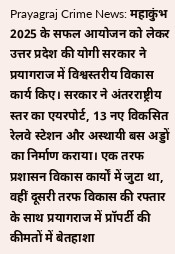Prayagraj Crime News: महाकुंभ 2025 के सफल आयोजन को लेकर उत्तर प्रदेश की योगी सरकार ने प्रयागराज में विश्वस्तरीय विकास कार्य किए। सरकार ने अंतरराष्ट्रीय स्तर का एयरपोर्ट, 13 नए विकसित रेलवे स्टेशन और अस्थायी बस अड्डों का निर्माण कराया। एक तरफ प्रशासन विकास कार्यों में जुटा था, वहीं दूसरी तरफ विकास की रफ्तार के साथ प्रयागराज में प्रॉपर्टी की कीमतों में बेतहाशा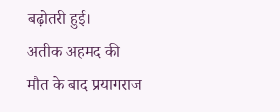बढ़ोतरी हुई।
अतीक अहमद की मौत के बाद प्रयागराज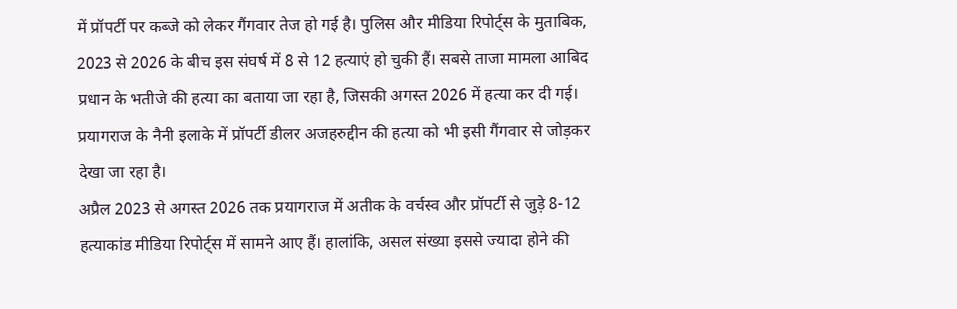में प्रॉपर्टी पर कब्जे को लेकर गैंगवार तेज हो गई है। पुलिस और मीडिया रिपोर्ट्स के मुताबिक, 2023 से 2026 के बीच इस संघर्ष में 8 से 12 हत्याएं हो चुकी हैं। सबसे ताजा मामला आबिद प्रधान के भतीजे की हत्या का बताया जा रहा है, जिसकी अगस्त 2026 में हत्या कर दी गई। प्रयागराज के नैनी इलाके में प्रॉपर्टी डीलर अजहरुद्दीन की हत्या को भी इसी गैंगवार से जोड़कर देखा जा रहा है।
अप्रैल 2023 से अगस्त 2026 तक प्रयागराज में अतीक के वर्चस्व और प्रॉपर्टी से जुड़े 8-12 हत्याकांड मीडिया रिपोर्ट्स में सामने आए हैं। हालांकि, असल संख्या इससे ज्यादा होने की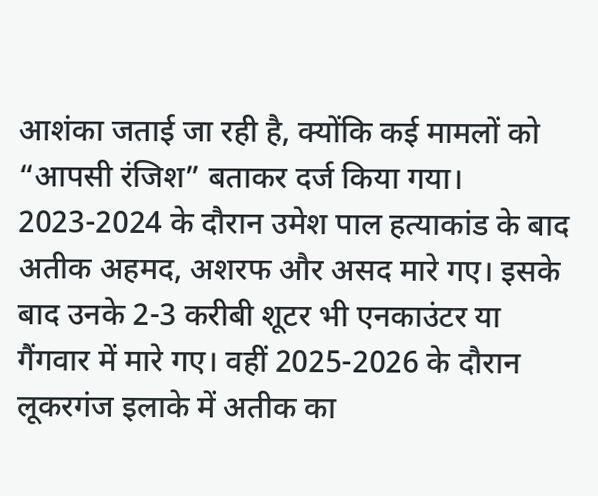आशंका जताई जा रही है, क्योंकि कई मामलों को “आपसी रंजिश” बताकर दर्ज किया गया।
2023-2024 के दौरान उमेश पाल हत्याकांड के बाद अतीक अहमद, अशरफ और असद मारे गए। इसके बाद उनके 2-3 करीबी शूटर भी एनकाउंटर या गैंगवार में मारे गए। वहीं 2025-2026 के दौरान लूकरगंज इलाके में अतीक का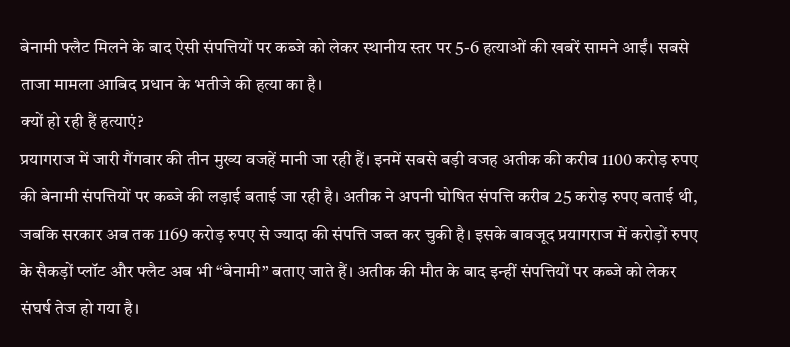बेनामी फ्लैट मिलने के बाद ऐसी संपत्तियों पर कब्जे को लेकर स्थानीय स्तर पर 5-6 हत्याओं की खबरें सामने आईं। सबसे ताजा मामला आबिद प्रधान के भतीजे की हत्या का है।
क्यों हो रही हैं हत्याएं?
प्रयागराज में जारी गैंगवार की तीन मुख्य वजहें मानी जा रही हैं। इनमें सबसे बड़ी वजह अतीक की करीब 1100 करोड़ रुपए की बेनामी संपत्तियों पर कब्जे की लड़ाई बताई जा रही है। अतीक ने अपनी घोषित संपत्ति करीब 25 करोड़ रुपए बताई थी, जबकि सरकार अब तक 1169 करोड़ रुपए से ज्यादा की संपत्ति जब्त कर चुकी है। इसके बावजूद प्रयागराज में करोड़ों रुपए के सैकड़ों प्लॉट और फ्लैट अब भी “बेनामी” बताए जाते हैं। अतीक की मौत के बाद इन्हीं संपत्तियों पर कब्जे को लेकर संघर्ष तेज हो गया है।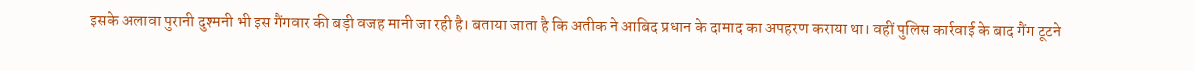इसके अलावा पुरानी दुश्मनी भी इस गैंगवार की बड़ी वजह मानी जा रही है। बताया जाता है कि अतीक ने आबिद प्रधान के दामाद का अपहरण कराया था। वहीं पुलिस कार्रवाई के बाद गैंग टूटने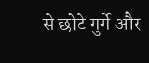से छोटे गुर्गे और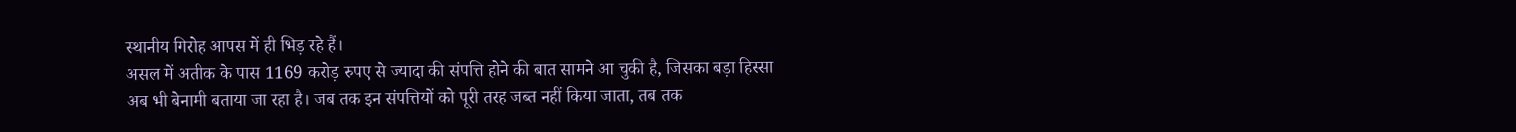स्थानीय गिरोह आपस में ही भिड़ रहे हैं।
असल में अतीक के पास 1169 करोड़ रुपए से ज्यादा की संपत्ति होने की बात सामने आ चुकी है, जिसका बड़ा हिस्सा अब भी बेनामी बताया जा रहा है। जब तक इन संपत्तियों को पूरी तरह जब्त नहीं किया जाता, तब तक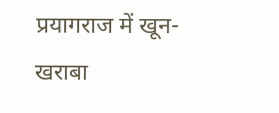प्रयागराज में खून-खराबा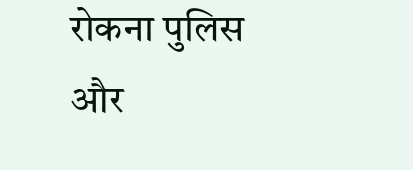रोकना पुलिस और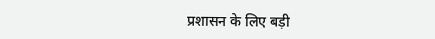प्रशासन के लिए बड़ी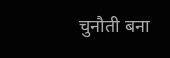चुनौती बना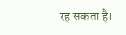रह सकता है।